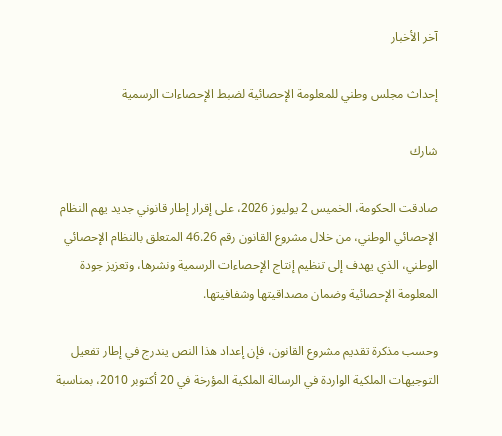آخر الأخبار

إحداث مجلس وطني للمعلومة الإحصائية لضبط الإحصاءات الرسمية

شارك

صادقت الحكومة، الخميس 2 يوليوز 2026، على إقرار إطار قانوني جديد يهم النظام الإحصائي الوطني، من خلال مشروع القانون رقم 46.26 المتعلق بالنظام الإحصائي الوطني، الذي يهدف إلى تنظيم إنتاج الإحصاءات الرسمية ونشرها، وتعزيز جودة المعلومة الإحصائية وضمان مصداقيتها وشفافيتها.

وحسب مذكرة تقديم مشروع القانون، فإن إعداد هذا النص يندرج في إطار تفعيل التوجيهات الملكية الواردة في الرسالة الملكية المؤرخة في 20 أكتوبر 2010، بمناسبة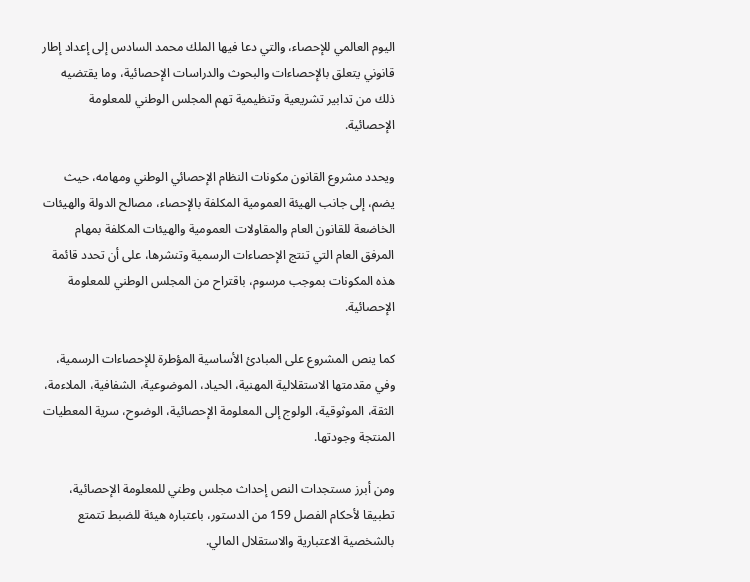اليوم العالمي للإحصاء، والتي دعا فيها الملك محمد السادس إلى إعداد إطار قانوني يتعلق بالإحصاءات والبحوث والدراسات الإحصائية، وما يقتضيه ذلك من تدابير تشريعية وتنظيمية تهم المجلس الوطني للمعلومة الإحصائية.

ويحدد مشروع القانون مكونات النظام الإحصائي الوطني ومهامه، حيث يضم، إلى جانب الهيئة العمومية المكلفة بالإحصاء، مصالح الدولة والهيئات الخاضعة للقانون العام والمقاولات العمومية والهيئات المكلفة بمهام المرفق العام التي تنتج الإحصاءات الرسمية وتنشرها، على أن تحدد قائمة هذه المكونات بموجب مرسوم، باقتراح من المجلس الوطني للمعلومة الإحصائية.

كما ينص المشروع على المبادئ الأساسية المؤطرة للإحصاءات الرسمية، وفي مقدمتها الاستقلالية المهنية، الحياد، الموضوعية، الشفافية، الملاءمة، الثقة، الموثوقية، الولوج إلى المعلومة الإحصائية، الوضوح، سرية المعطيات المنتجة وجودتها.

ومن أبرز مستجدات النص إحداث مجلس وطني للمعلومة الإحصائية، تطبيقا لأحكام الفصل 159 من الدستور، باعتباره هيئة للضبط تتمتع بالشخصية الاعتبارية والاستقلال المالي.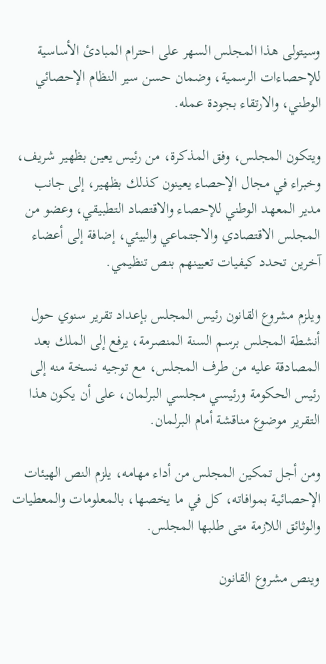وسيتولى هذا المجلس السهر على احترام المبادئ الأساسية للإحصاءات الرسمية، وضمان حسن سير النظام الإحصائي الوطني، والارتقاء بجودة عمله.

ويتكون المجلس، وفق المذكرة، من رئيس يعين بظهير شريف، وخبراء في مجال الإحصاء يعينون كذلك بظهير، إلى جانب مدير المعهد الوطني للإحصاء والاقتصاد التطبيقي، وعضو من المجلس الاقتصادي والاجتماعي والبيئي، إضافة إلى أعضاء آخرين تحدد كيفيات تعيينهم بنص تنظيمي.

ويلزم مشروع القانون رئيس المجلس بإعداد تقرير سنوي حول أنشطة المجلس برسم السنة المنصرمة، يرفع إلى الملك بعد المصادقة عليه من طرف المجلس، مع توجيه نسخة منه إلى رئيس الحكومة ورئيسي مجلسي البرلمان، على أن يكون هذا التقرير موضوع مناقشة أمام البرلمان.

ومن أجل تمكين المجلس من أداء مهامه، يلزم النص الهيئات الإحصائية بموافاته، كل في ما يخصها، بالمعلومات والمعطيات والوثائق اللازمة متى طلبها المجلس.

وينص مشروع القانون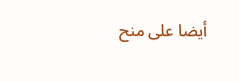أيضا على منح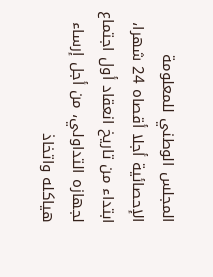المجلس الوطني للمعلومة الإحصائية أجلا أقصاه 24 شهرا، ابتداء من تاريخ انعقاد أول اجتماع لجهازه التداولي، من أجل إرساء هياكله واتخاذ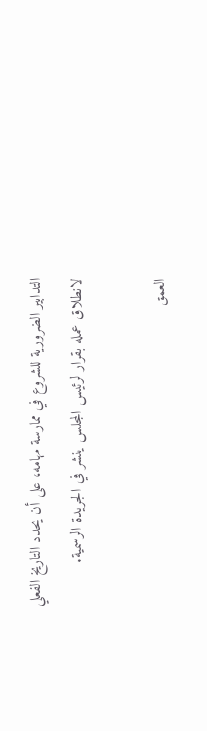التدابير الضرورية للشروع في ممارسة مهامه، على أن يحدد التاريخ الفعلي لانطلاق عمله بقرار لرئيس المجلس ينشر في الجريدة الرسمية.

العمق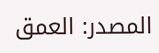المصدر: العمق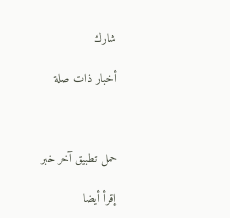شارك

أخبار ذات صلة



حمل تطبيق آخر خبر

إقرأ أيضا